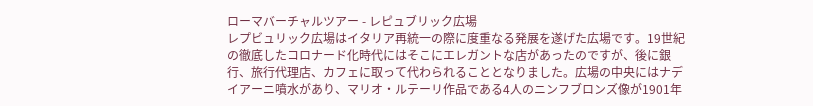ローマバーチャルツアー - レピュブリック広場
レプビュリック広場はイタリア再統一の際に度重なる発展を遂げた広場です。19世紀の徹底したコロナード化時代にはそこにエレガントな店があったのですが、後に銀行、旅行代理店、カフェに取って代わられることとなりました。広場の中央にはナデイアーニ噴水があり、マリオ・ルテーリ作品である4人のニンフブロンズ像が1901年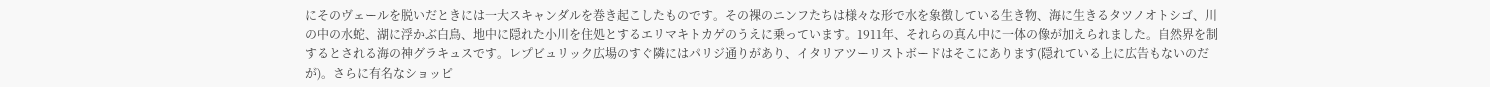にそのヴェールを脱いだときには一大スキャンダルを巻き起こしたものです。その裸のニンフたちは様々な形で水を象徴している生き物、海に生きるタツノオトシゴ、川の中の水蛇、湖に浮かぶ白鳥、地中に隠れた小川を住処とするエリマキトカゲのうえに乗っています。1911年、それらの真ん中に一体の像が加えられました。自然界を制するとされる海の神グラキュスです。レプビュリック広場のすぐ隣にはパリジ通りがあり、イタリアツーリストボードはそこにあります(隠れている上に広告もないのだが)。さらに有名なショッピ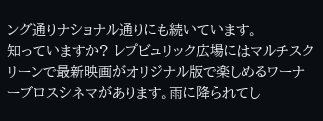ング通りナショナル通りにも続いています。
知っていますか? レプビュリック広場にはマルチスクリーンで最新映画がオリジナル版で楽しめるワーナーブロスシネマがあります。雨に降られてし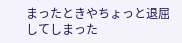まったときやちょっと退屈してしまった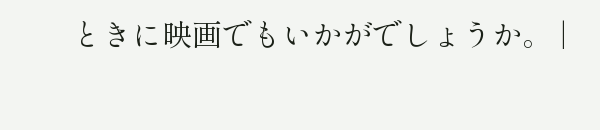ときに映画でもいかがでしょうか。 |